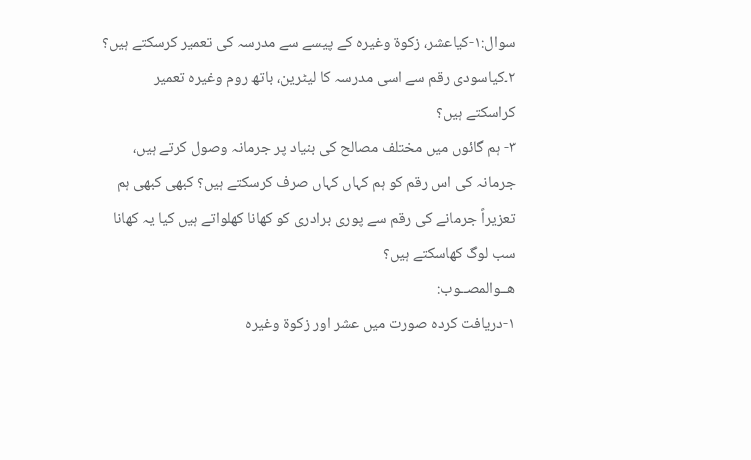سوال:۱-کیاعشر، زکوۃ وغیرہ کے پیسے سے مدرسہ کی تعمیر کرسکتے ہیں؟
۲۔کیاسودی رقم سے اسی مدرسہ کا لیٹرین، باتھ روم وغیرہ تعمیر کراسکتے ہیں؟
۳- ہم گائوں میں مختلف مصالح کی بنیاد پر جرمانہ وصول کرتے ہیں، جرمانہ کی اس رقم کو ہم کہاں کہاں صرف کرسکتے ہیں؟ کبھی کبھی ہم تعزیراً جرمانے کی رقم سے پوری برادری کو کھانا کھلواتے ہیں کیا یہ کھانا سب لوگ کھاسکتے ہیں؟
ھــوالمصــوب:
۱-دریافت کردہ صورت میں عشر اور زکوۃ وغیرہ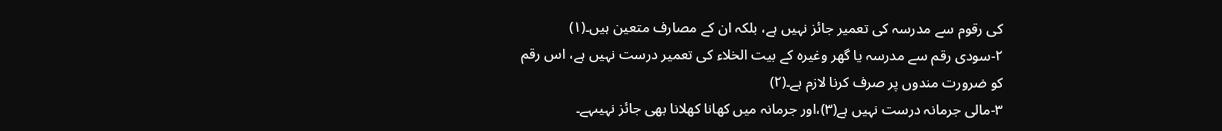کی رقوم سے مدرسہ کی تعمیر جائز نہیں ہے، بلکہ ان کے مصارف متعین ہیں۔(۱)
۲-سودی رقم سے مدرسہ یا گھر وغیرہ کے بیت الخلاء کی تعمیر درست نہیں ہے، اس رقم کو ضرورت مندوں پر صرف کرنا لازم ہے۔(۲)
۳-مالی جرمانہ درست نہیں ہے(۳)،اور جرمانہ میں کھانا کھلانا بھی جائز نہیںہے۔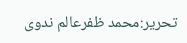تحریر:محمد ظفرعالم ندوی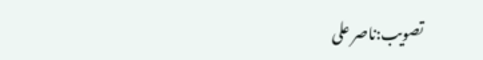تصویب:ناصر علی